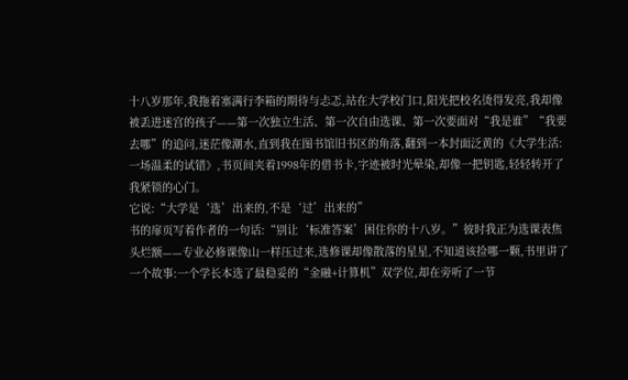十八岁那年,我拖着塞满行李箱的期待与忐忑,站在大学校门口,阳光把校名烫得发亮,我却像被丢进迷宫的孩子——第一次独立生活、第一次自由选课、第一次要面对“我是谁”“我要去哪”的追问,迷茫像潮水,直到我在图书馆旧书区的角落,翻到一本封面泛黄的《大学生活:一场温柔的试错》,书页间夹着1998年的借书卡,字迹被时光晕染,却像一把钥匙,轻轻转开了我紧锁的心门。
它说:“大学是‘选’出来的,不是‘过’出来的”
书的扉页写着作者的一句话:“别让‘标准答案’困住你的十八岁。”彼时我正为选课表焦头烂额——专业必修课像山一样压过来,选修课却像散落的星星,不知道该捡哪一颗,书里讲了一个故事:一个学长本选了最稳妥的“金融+计算机”双学位,却在旁听了一节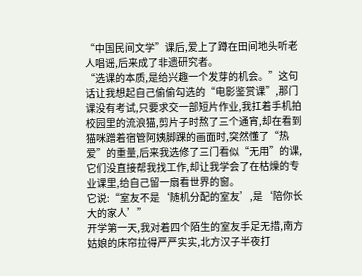“中国民间文学”课后,爱上了蹲在田间地头听老人唱谣,后来成了非遗研究者。
“选课的本质,是给兴趣一个发芽的机会。”这句话让我想起自己偷偷勾选的“电影鉴赏课”,那门课没有考试,只要求交一部短片作业,我扛着手机拍校园里的流浪猫,剪片子时熬了三个通宵,却在看到猫咪蹭着宿管阿姨脚踝的画面时,突然懂了“热爱”的重量,后来我选修了三门看似“无用”的课,它们没直接帮我找工作,却让我学会了在枯燥的专业课里,给自己留一扇看世界的窗。
它说:“室友不是‘随机分配的室友’,是‘陪你长大的家人’”
开学第一天,我对着四个陌生的室友手足无措,南方姑娘的床帘拉得严严实实,北方汉子半夜打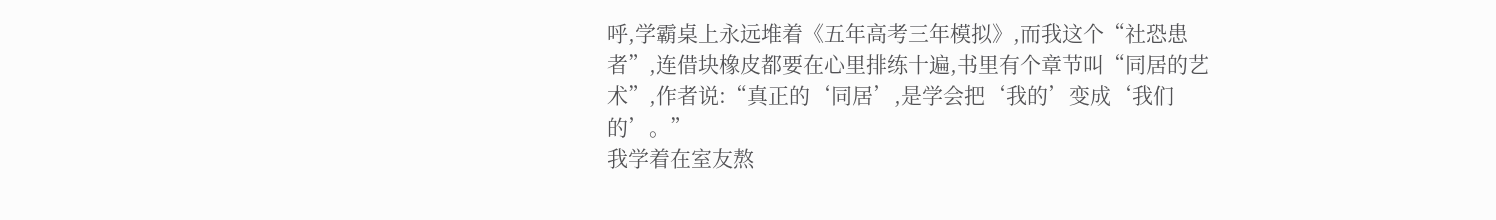呼,学霸桌上永远堆着《五年高考三年模拟》,而我这个“社恐患者”,连借块橡皮都要在心里排练十遍,书里有个章节叫“同居的艺术”,作者说:“真正的‘同居’,是学会把‘我的’变成‘我们的’。”
我学着在室友熬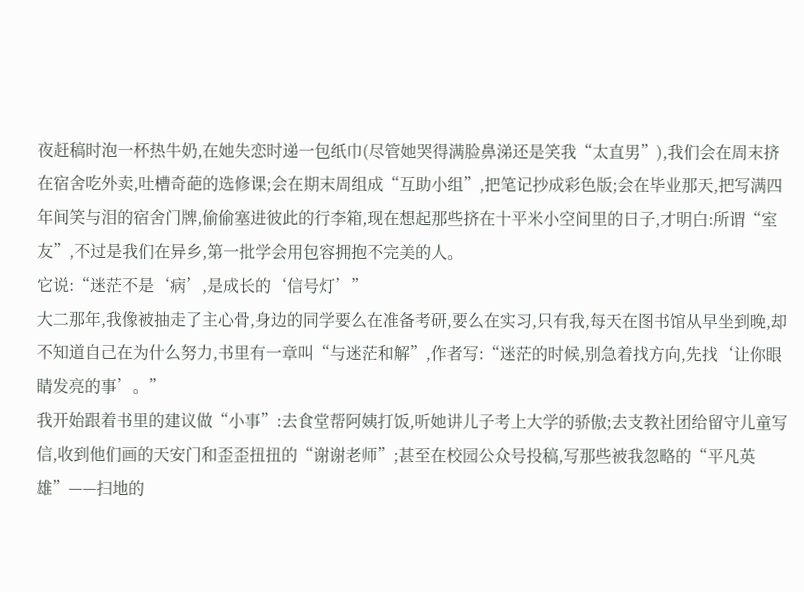夜赶稿时泡一杯热牛奶,在她失恋时递一包纸巾(尽管她哭得满脸鼻涕还是笑我“太直男”),我们会在周末挤在宿舍吃外卖,吐槽奇葩的选修课;会在期末周组成“互助小组”,把笔记抄成彩色版;会在毕业那天,把写满四年间笑与泪的宿舍门牌,偷偷塞进彼此的行李箱,现在想起那些挤在十平米小空间里的日子,才明白:所谓“室友”,不过是我们在异乡,第一批学会用包容拥抱不完美的人。
它说:“迷茫不是‘病’,是成长的‘信号灯’”
大二那年,我像被抽走了主心骨,身边的同学要么在准备考研,要么在实习,只有我,每天在图书馆从早坐到晚,却不知道自己在为什么努力,书里有一章叫“与迷茫和解”,作者写:“迷茫的时候,别急着找方向,先找‘让你眼睛发亮的事’。”
我开始跟着书里的建议做“小事”:去食堂帮阿姨打饭,听她讲儿子考上大学的骄傲;去支教社团给留守儿童写信,收到他们画的天安门和歪歪扭扭的“谢谢老师”;甚至在校园公众号投稿,写那些被我忽略的“平凡英雄”——扫地的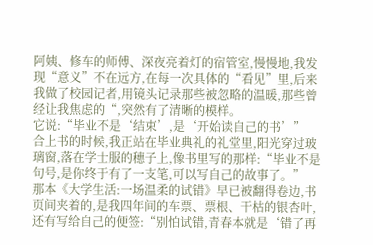阿姨、修车的师傅、深夜亮着灯的宿管室,慢慢地,我发现“意义”不在远方,在每一次具体的“看见”里,后来我做了校园记者,用镜头记录那些被忽略的温暖,那些曾经让我焦虑的“,突然有了清晰的模样。
它说:“毕业不是‘结束’,是‘开始读自己的书’”
合上书的时候,我正站在毕业典礼的礼堂里,阳光穿过玻璃窗,落在学士服的穗子上,像书里写的那样:“毕业不是句号,是你终于有了一支笔,可以写自己的故事了。”
那本《大学生活:一场温柔的试错》早已被翻得卷边,书页间夹着的,是我四年间的车票、票根、干枯的银杏叶,还有写给自己的便签:“别怕试错,青春本就是‘错了再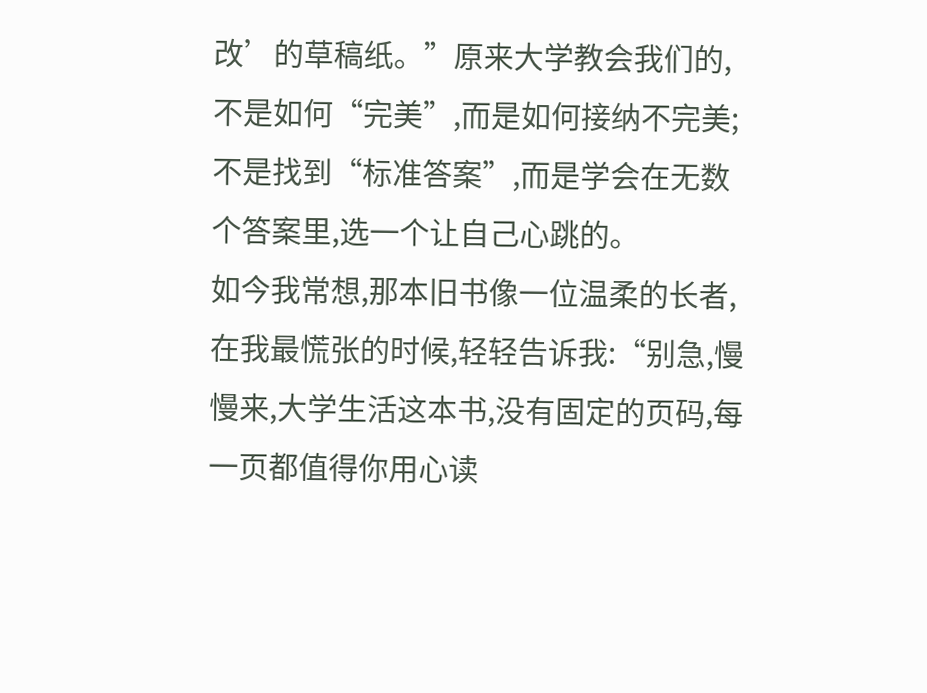改’的草稿纸。”原来大学教会我们的,不是如何“完美”,而是如何接纳不完美;不是找到“标准答案”,而是学会在无数个答案里,选一个让自己心跳的。
如今我常想,那本旧书像一位温柔的长者,在我最慌张的时候,轻轻告诉我:“别急,慢慢来,大学生活这本书,没有固定的页码,每一页都值得你用心读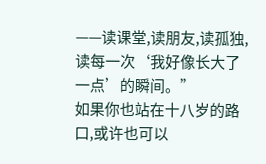——读课堂,读朋友,读孤独,读每一次‘我好像长大了一点’的瞬间。”
如果你也站在十八岁的路口,或许也可以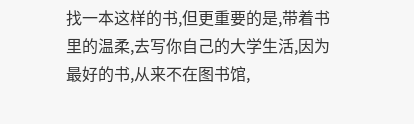找一本这样的书,但更重要的是,带着书里的温柔,去写你自己的大学生活,因为最好的书,从来不在图书馆,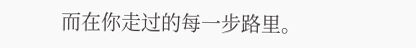而在你走过的每一步路里。